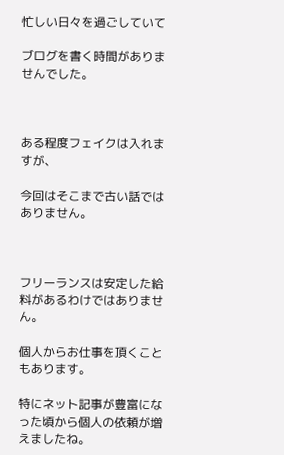忙しい日々を過ごしていて

ブログを書く時間がありませんでした。



ある程度フェイクは入れますが、

今回はそこまで古い話ではありません。



フリーランスは安定した給料があるわけではありません。

個人からお仕事を頂くこともあります。

特にネット記事が豊富になった頃から個人の依頼が増えましたね。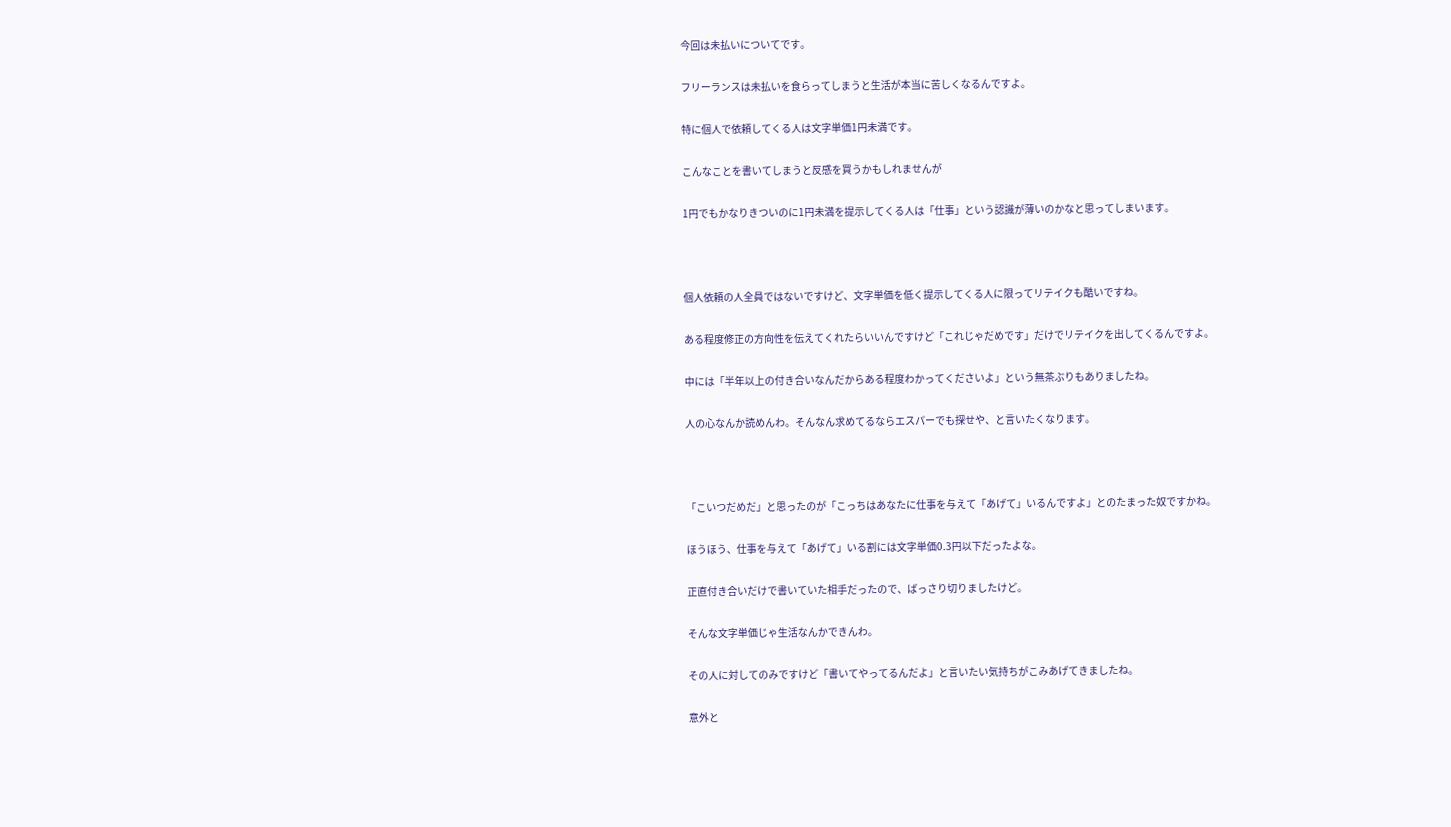今回は未払いについてです。

フリーランスは未払いを食らってしまうと生活が本当に苦しくなるんですよ。

特に個人で依頼してくる人は文字単価1円未満です。

こんなことを書いてしまうと反感を買うかもしれませんが

1円でもかなりきついのに1円未満を提示してくる人は「仕事」という認識が薄いのかなと思ってしまいます。



個人依頼の人全員ではないですけど、文字単価を低く提示してくる人に限ってリテイクも酷いですね。

ある程度修正の方向性を伝えてくれたらいいんですけど「これじゃだめです」だけでリテイクを出してくるんですよ。

中には「半年以上の付き合いなんだからある程度わかってくださいよ」という無茶ぶりもありましたね。

人の心なんか読めんわ。そんなん求めてるならエスパーでも探せや、と言いたくなります。



「こいつだめだ」と思ったのが「こっちはあなたに仕事を与えて「あげて」いるんですよ」とのたまった奴ですかね。

ほうほう、仕事を与えて「あげて」いる割には文字単価0.3円以下だったよな。

正直付き合いだけで書いていた相手だったので、ばっさり切りましたけど。

そんな文字単価じゃ生活なんかできんわ。

その人に対してのみですけど「書いてやってるんだよ」と言いたい気持ちがこみあげてきましたね。

意外と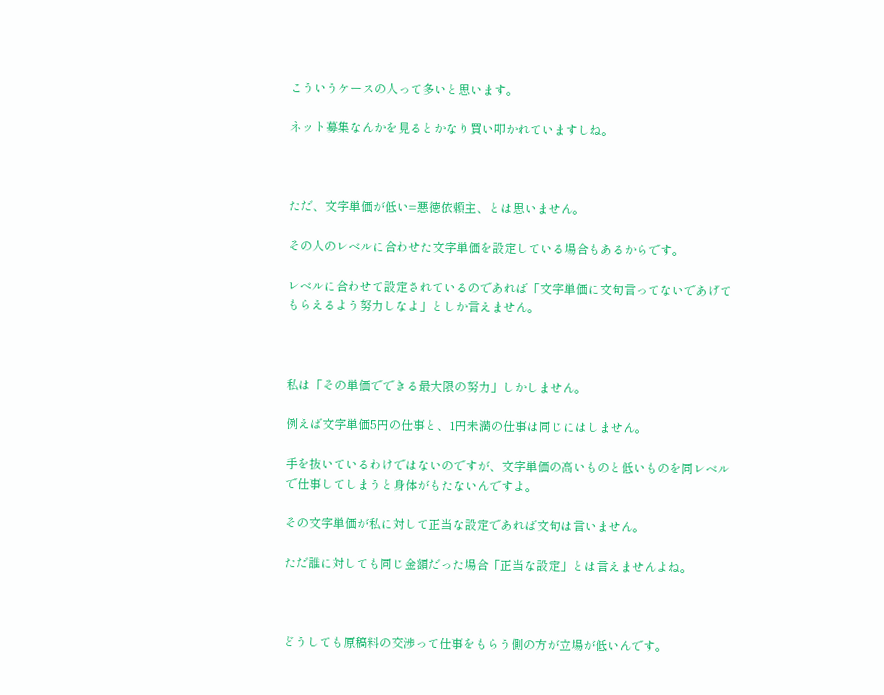こういうケースの人って多いと思います。

ネット募集なんかを見るとかなり買い叩かれていますしね。



ただ、文字単価が低い=悪徳依頼主、とは思いません。

その人のレベルに合わせた文字単価を設定している場合もあるからです。

レベルに合わせて設定されているのであれば「文字単価に文句言ってないであげてもらえるよう努力しなよ」としか言えません。



私は「その単価でできる最大限の努力」しかしません。

例えば文字単価5円の仕事と、1円未満の仕事は同じにはしません。

手を抜いているわけではないのですが、文字単価の高いものと低いものを同レベルで仕事してしまうと身体がもたないんですよ。

その文字単価が私に対して正当な設定であれば文句は言いません。

ただ誰に対しても同じ金額だった場合「正当な設定」とは言えませんよね。



どうしても原稿料の交渉って仕事をもらう側の方が立場が低いんです。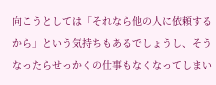向こうとしては「それなら他の人に依頼するから」という気持ちもあるでしょうし、そうなったらせっかくの仕事もなくなってしまい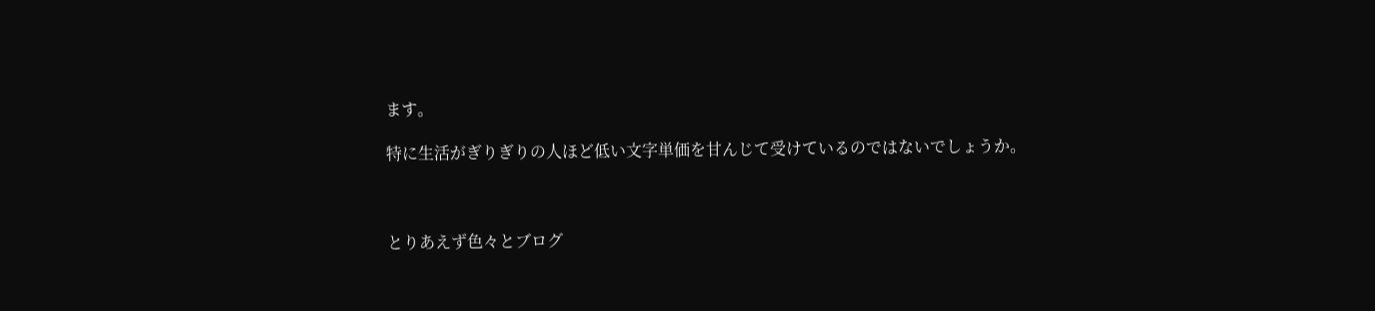ます。

特に生活がぎりぎりの人ほど低い文字単価を甘んじて受けているのではないでしょうか。



とりあえず色々とブログ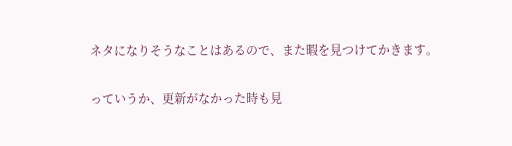ネタになりそうなことはあるので、また暇を見つけてかきます。

っていうか、更新がなかった時も見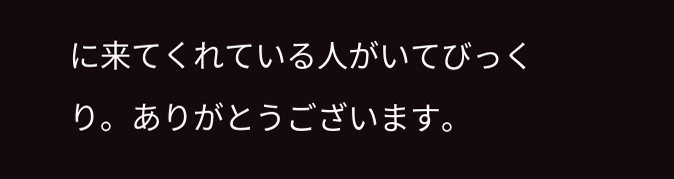に来てくれている人がいてびっくり。ありがとうございます。